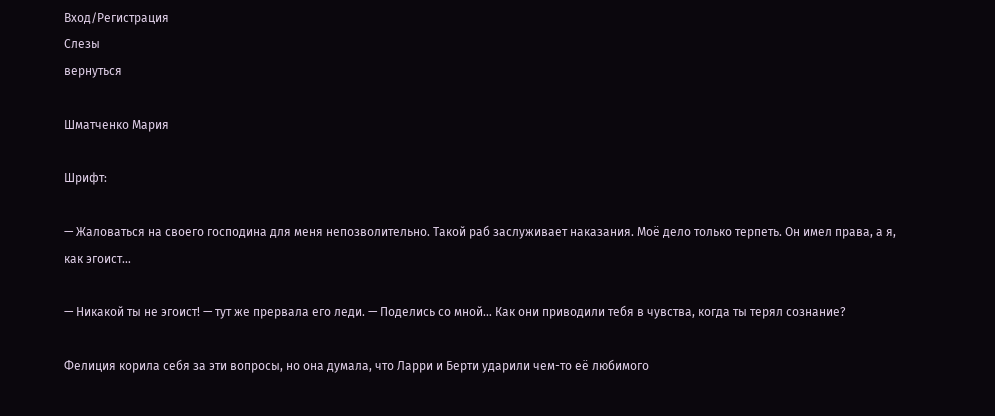Вход/Регистрация
Слезы
вернуться

Шматченко Мария

Шрифт:

— Жаловаться на своего господина для меня непозволительно. Такой раб заслуживает наказания. Моё дело только терпеть. Он имел права, а я, как эгоист…

— Никакой ты не эгоист! — тут же прервала его леди. — Поделись со мной… Как они приводили тебя в чувства, когда ты терял сознание?

Фелиция корила себя за эти вопросы, но она думала, что Ларри и Берти ударили чем-то её любимого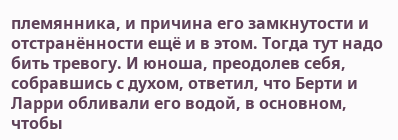племянника, и причина его замкнутости и отстранённости ещё и в этом. Тогда тут надо бить тревогу. И юноша, преодолев себя, собравшись с духом, ответил, что Берти и Ларри обливали его водой, в основном, чтобы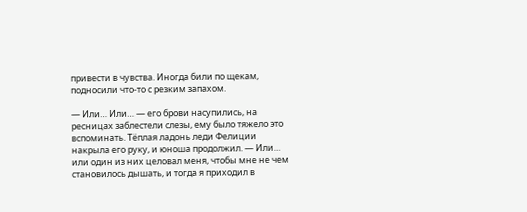привести в чувства. Иногда били по щекам, подносили что-то с резким запахом.

— Или… Или… — его брови насупились, на ресницах заблестели слезы, ему было тяжело это вспоминать. Тёплая ладонь леди Фелиции накрыла его руку, и юноша продолжил. — Или… или один из них целовал меня, чтобы мне не чем становилось дышать, и тогда я приходил в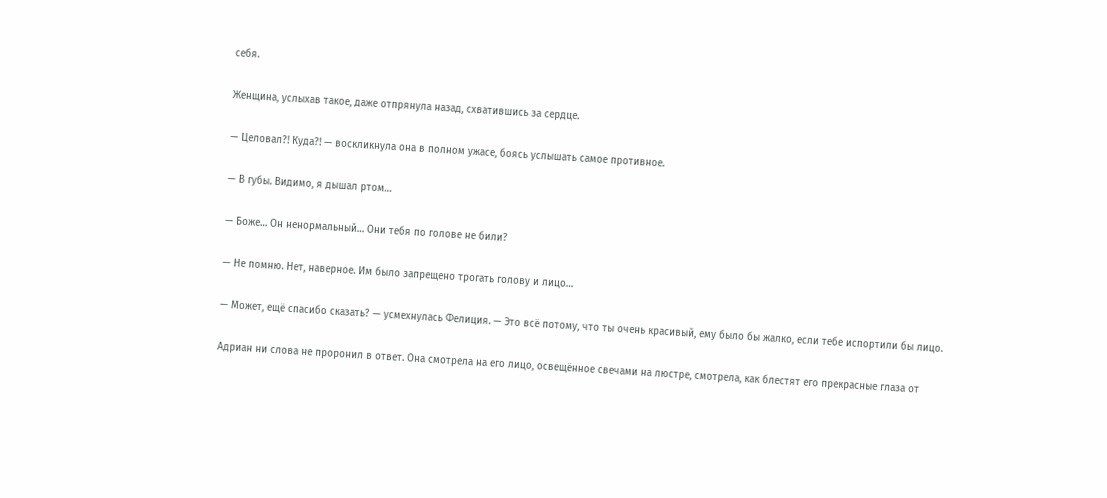себя.

Женщина, услыхав такое, даже отпрянула назад, схватившись за сердце.

— Целовал?! Куда?! — воскликнула она в полном ужасе, боясь услышать самое противное.

— В губы. Видимо, я дышал ртом…

— Боже… Он ненормальный… Они тебя по голове не били?

— Не помню. Нет, наверное. Им было запрещено трогать голову и лицо…

— Может, ещё спасибо сказать? — усмехнулась Фелиция. — Это всё потому, что ты очень красивый, ему было бы жалко, если тебе испортили бы лицо.

Адриан ни слова не проронил в ответ. Она смотрела на его лицо, освещённое свечами на люстре, смотрела, как блестят его прекрасные глаза от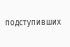подступивших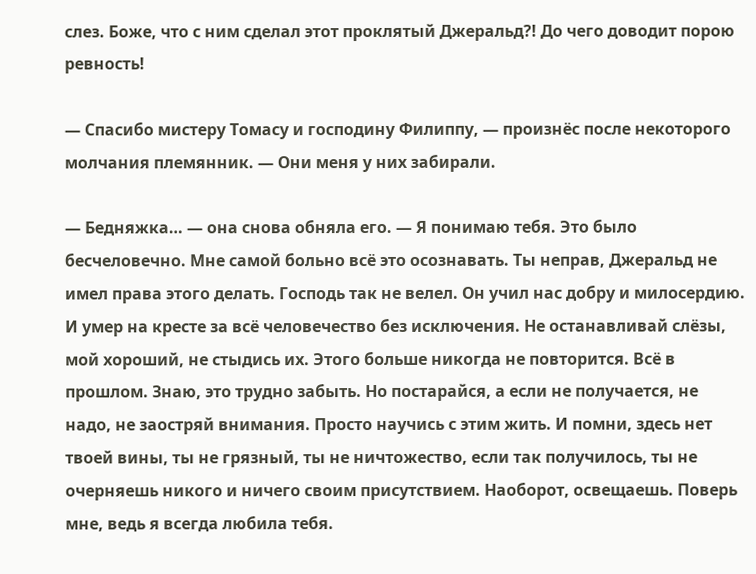слез. Боже, что с ним сделал этот проклятый Джеральд?! До чего доводит порою ревность!

— Спасибо мистеру Томасу и господину Филиппу, — произнёс после некоторого молчания племянник. — Они меня у них забирали.

— Бедняжка… — она снова обняла его. — Я понимаю тебя. Это было бесчеловечно. Мне самой больно всё это осознавать. Ты неправ, Джеральд не имел права этого делать. Господь так не велел. Он учил нас добру и милосердию. И умер на кресте за всё человечество без исключения. Не останавливай слёзы, мой хороший, не стыдись их. Этого больше никогда не повторится. Всё в прошлом. Знаю, это трудно забыть. Но постарайся, а если не получается, не надо, не заостряй внимания. Просто научись с этим жить. И помни, здесь нет твоей вины, ты не грязный, ты не ничтожество, если так получилось, ты не очерняешь никого и ничего своим присутствием. Наоборот, освещаешь. Поверь мне, ведь я всегда любила тебя.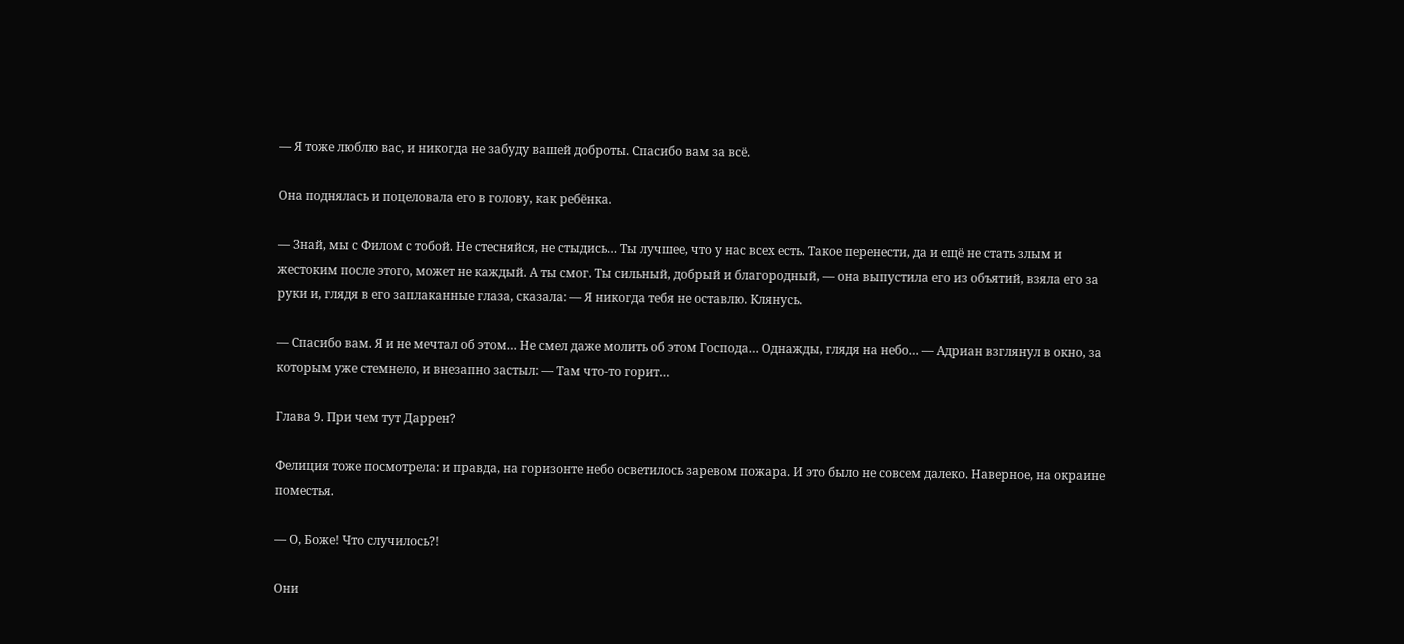— Я тоже люблю вас, и никогда не забуду вашей доброты. Спасибо вам за всё.

Она поднялась и поцеловала его в голову, как ребёнка.

— Знай, мы с Филом с тобой. Не стесняйся, не стыдись… Ты лучшее, что у нас всех есть. Такое перенести, да и ещё не стать злым и жестоким после этого, может не каждый. А ты смог. Ты сильный, добрый и благородный, — она выпустила его из объятий, взяла его за руки и, глядя в его заплаканные глаза, сказала: — Я никогда тебя не оставлю. Клянусь.

— Спасибо вам. Я и не мечтал об этом… Не смел даже молить об этом Господа… Однажды, глядя на небо… — Адриан взглянул в окно, за которым уже стемнело, и внезапно застыл: — Там что-то горит…

Глава 9. При чем тут Даррен?

Фелиция тоже посмотрела: и правда, на горизонте небо осветилось заревом пожара. И это было не совсем далеко. Наверное, на окраине поместья.

— О, Боже! Что случилось?!

Они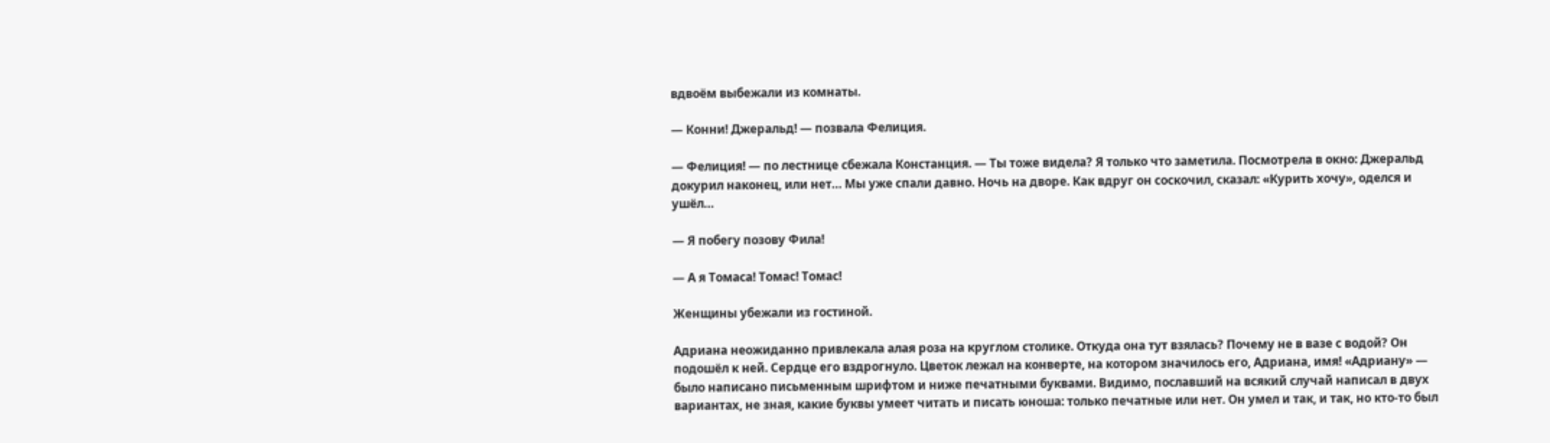вдвоём выбежали из комнаты.

— Конни! Джеральд! — позвала Фелиция.

— Фелиция! — по лестнице сбежала Констанция. — Ты тоже видела? Я только что заметила. Посмотрела в окно: Джеральд докурил наконец, или нет… Мы уже спали давно. Ночь на дворе. Как вдруг он соскочил, сказал: «Курить хочу», оделся и ушёл…

— Я побегу позову Фила!

— А я Томаса! Томас! Томас!

Женщины убежали из гостиной.

Адриана неожиданно привлекала алая роза на круглом столике. Откуда она тут взялась? Почему не в вазе с водой? Он подошёл к ней. Сердце его вздрогнуло. Цветок лежал на конверте, на котором значилось его, Адриана, имя! «Адриану» — было написано письменным шрифтом и ниже печатными буквами. Видимо, пославший на всякий случай написал в двух вариантах, не зная, какие буквы умеет читать и писать юноша: только печатные или нет. Он умел и так, и так, но кто-то был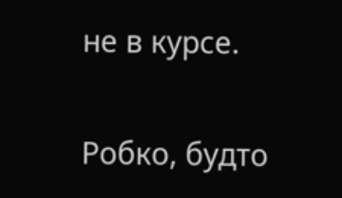не в курсе.

Робко, будто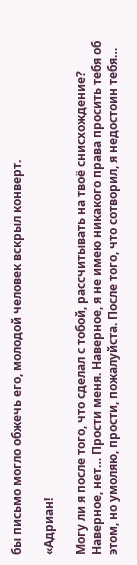бы письмо могло обжечь его, молодой человек вскрыл конверт.

«Адриан!

Могу ли я после того, что сделал с тобой, рассчитывать на твоё снисхождение? Наверное, нет… Прости меня. Наверное, я не имею никакого права просить тебя об этом, но умоляю, прости, пожалуйста. После того, что сотворил, я недостоин тебя…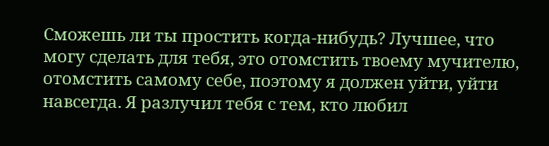Сможешь ли ты простить когда-нибудь? Лучшее, что могу сделать для тебя, это отомстить твоему мучителю, отомстить самому себе, поэтому я должен уйти, уйти навсегда. Я разлучил тебя с тем, кто любил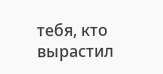тебя, кто вырастил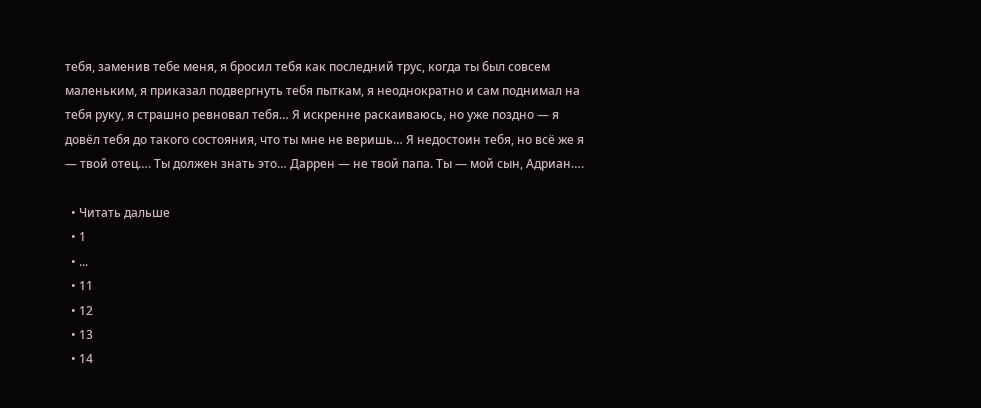тебя, заменив тебе меня, я бросил тебя как последний трус, когда ты был совсем маленьким, я приказал подвергнуть тебя пыткам, я неоднократно и сам поднимал на тебя руку, я страшно ревновал тебя… Я искренне раскаиваюсь, но уже поздно — я довёл тебя до такого состояния, что ты мне не веришь… Я недостоин тебя, но всё же я — твой отец…. Ты должен знать это… Даррен — не твой папа. Ты — мой сын, Адриан….

  • Читать дальше
  • 1
  • ...
  • 11
  • 12
  • 13
  • 14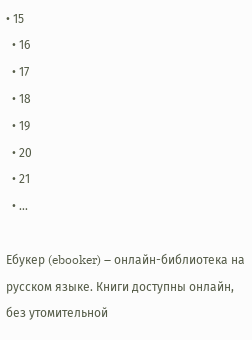• 15
  • 16
  • 17
  • 18
  • 19
  • 20
  • 21
  • ...

Ебукер (ebooker) – онлайн-библиотека на русском языке. Книги доступны онлайн, без утомительной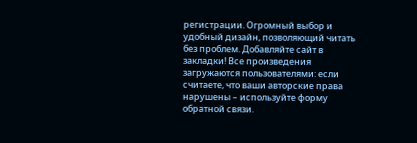регистрации. Огромный выбор и удобный дизайн, позволяющий читать без проблем. Добавляйте сайт в закладки! Все произведения загружаются пользователями: если считаете, что ваши авторские права нарушены – используйте форму обратной связи.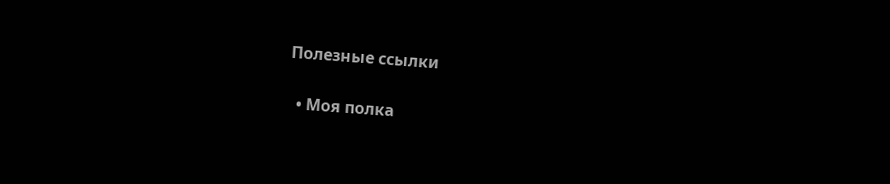Полезные ссылки

  • Моя полка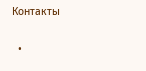Контакты

  •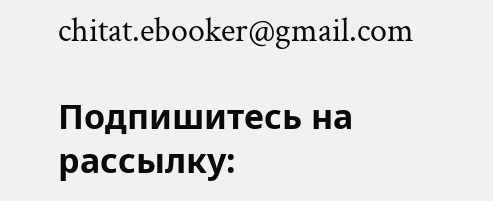chitat.ebooker@gmail.com

Подпишитесь на рассылку: